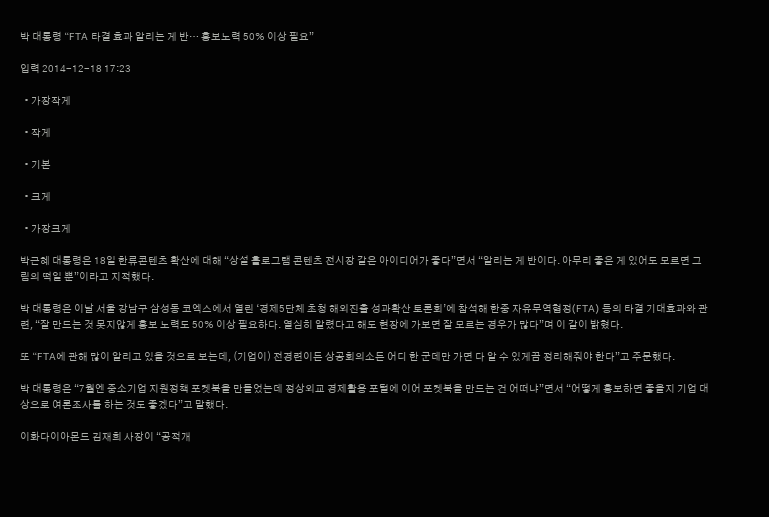박 대통령 “FTA 타결 효과 알리는 게 반… 홍보노력 50% 이상 필요”

입력 2014-12-18 17:23

  • 가장작게

  • 작게

  • 기본

  • 크게

  • 가장크게

박근혜 대통령은 18일 한류콘텐츠 확산에 대해 “상설 홀로그램 콘텐츠 전시장 같은 아이디어가 좋다”면서 “알리는 게 반이다. 아무리 좋은 게 있어도 모르면 그림의 떡일 뿐”이라고 지적했다.

박 대통령은 이날 서울 강남구 삼성동 코엑스에서 열린 ‘경제5단체 초청 해외진출 성과확산 토론회’에 참석해 한중 자유무역협정(FTA) 등의 타결 기대효과와 관련, “잘 만드는 것 못지않게 홍보 노력도 50% 이상 필요하다. 열심히 알렸다고 해도 현장에 가보면 잘 모르는 경우가 많다”며 이 같이 밝혔다.

또 “FTA에 관해 많이 알리고 있을 것으로 보는데, (기업이) 전경련이든 상공회의소든 어디 한 군데만 가면 다 알 수 있게끔 정리해줘야 한다”고 주문했다.

박 대통령은 “7월엔 중소기업 지원정책 포켓북을 만들었는데 정상외교 경제활용 포털에 이어 포켓북을 만드는 건 어떠냐”면서 “어떻게 홍보하면 좋을지 기업 대상으로 여론조사를 하는 것도 좋겠다”고 말했다.

이화다이아몬드 김재희 사장이 “공적개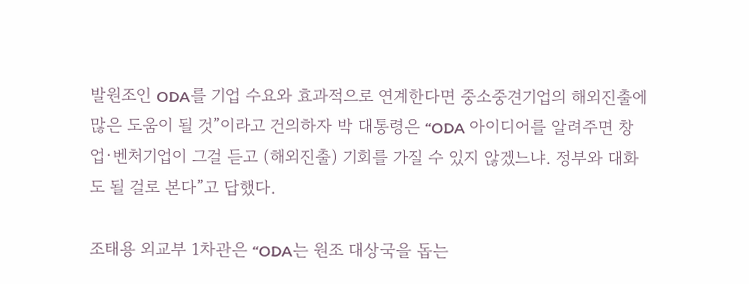발원조인 ODA를 기업 수요와 효과적으로 연계한다면 중소중견기업의 해외진출에 많은 도움이 될 것”이라고 건의하자 박 대통령은 “ODA 아이디어를 알려주면 창업·벤처기업이 그걸 듣고 (해외진출) 기회를 가질 수 있지 않겠느냐. 정부와 대화도 될 걸로 본다”고 답했다.

조태용 외교부 1차관은 “ODA는 원조 대상국을 돕는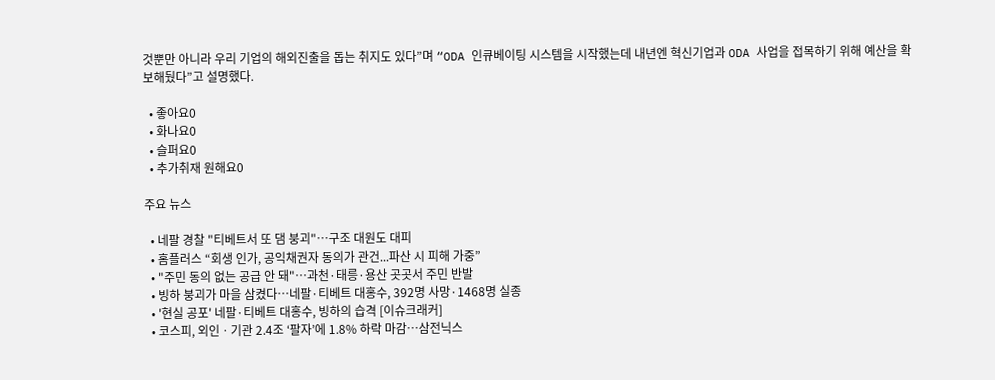것뿐만 아니라 우리 기업의 해외진출을 돕는 취지도 있다”며 “ODA 인큐베이팅 시스템을 시작했는데 내년엔 혁신기업과 ODA 사업을 접목하기 위해 예산을 확보해뒀다”고 설명했다.

  • 좋아요0
  • 화나요0
  • 슬퍼요0
  • 추가취재 원해요0

주요 뉴스

  • 네팔 경찰 "티베트서 또 댐 붕괴"⋯구조 대원도 대피
  • 홈플러스 “회생 인가, 공익채권자 동의가 관건...파산 시 피해 가중”
  • "주민 동의 없는 공급 안 돼"⋯과천·태릉·용산 곳곳서 주민 반발
  • 빙하 붕괴가 마을 삼켰다…네팔·티베트 대홍수, 392명 사망·1468명 실종
  • '현실 공포' 네팔·티베트 대홍수, 빙하의 습격 [이슈크래커]
  • 코스피, 외인ㆍ기관 2.4조 ‘팔자’에 1.8% 하락 마감⋯삼전닉스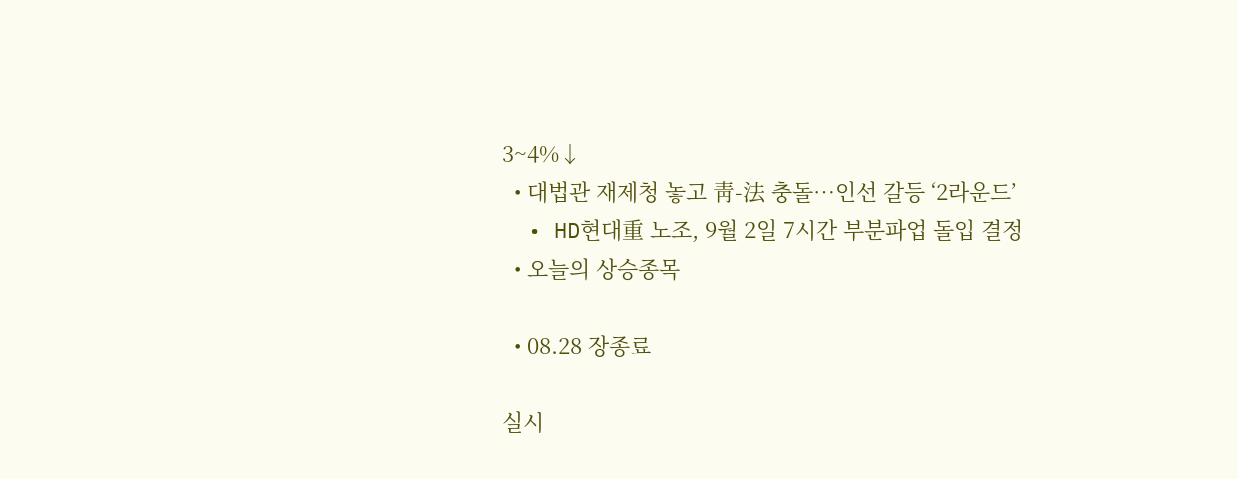3~4%↓
  • 대법관 재제청 놓고 靑-法 충돌…인선 갈등 ‘2라운드’
  • HD현대重 노조, 9월 2일 7시간 부분파업 돌입 결정
  • 오늘의 상승종목

  • 08.28 장종료

실시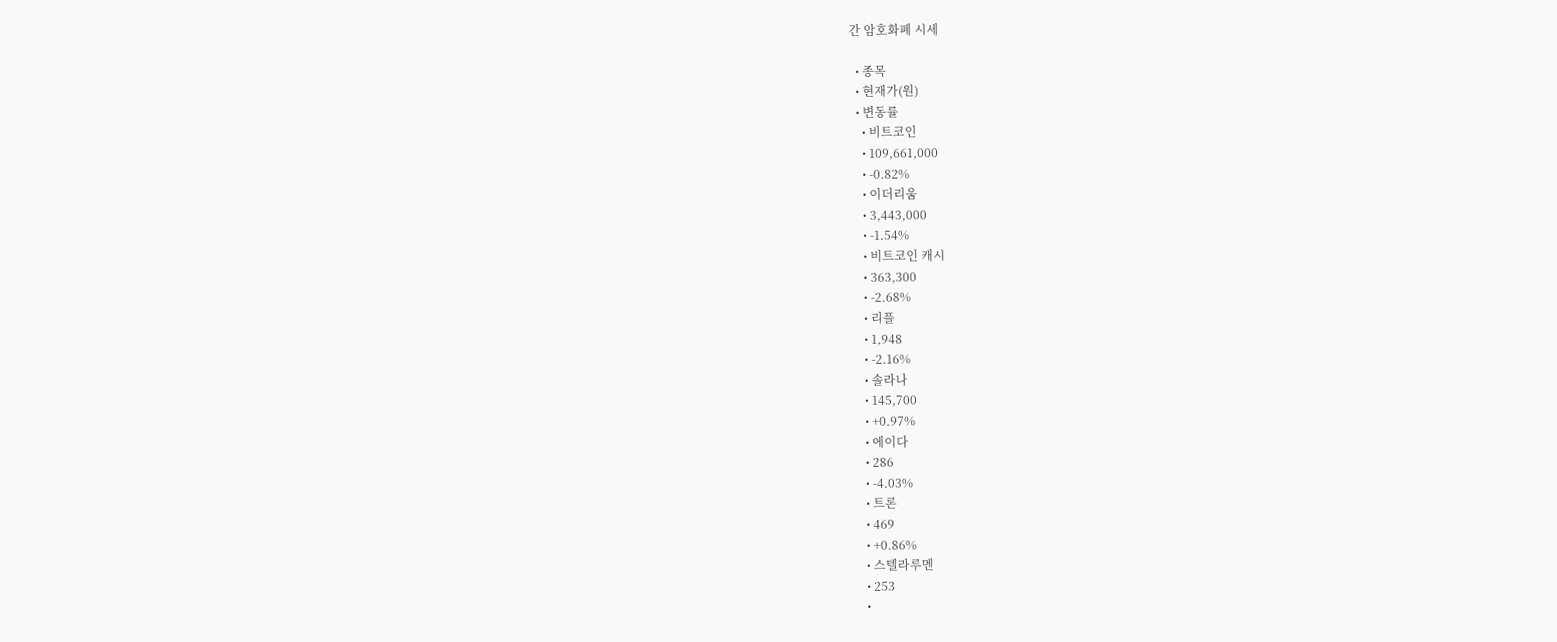간 암호화폐 시세

  • 종목
  • 현재가(원)
  • 변동률
    • 비트코인
    • 109,661,000
    • -0.82%
    • 이더리움
    • 3,443,000
    • -1.54%
    • 비트코인 캐시
    • 363,300
    • -2.68%
    • 리플
    • 1,948
    • -2.16%
    • 솔라나
    • 145,700
    • +0.97%
    • 에이다
    • 286
    • -4.03%
    • 트론
    • 469
    • +0.86%
    • 스텔라루멘
    • 253
    •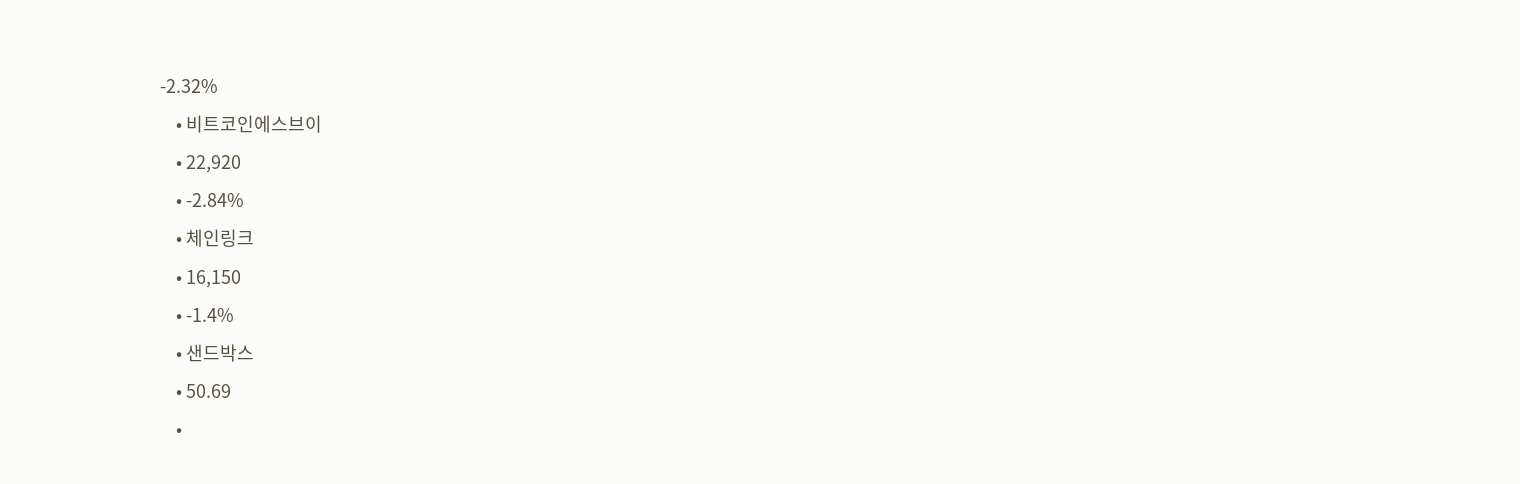-2.32%
    • 비트코인에스브이
    • 22,920
    • -2.84%
    • 체인링크
    • 16,150
    • -1.4%
    • 샌드박스
    • 50.69
    •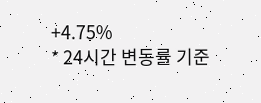+4.75%
* 24시간 변동률 기준